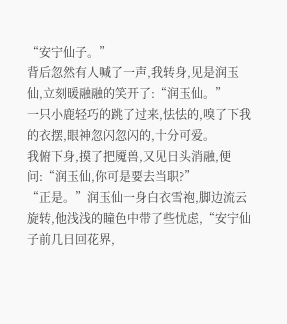“安宁仙子。”
背后忽然有人喊了一声,我转身,见是润玉仙,立刻暖融融的笑开了:“润玉仙。”
一只小鹿轻巧的跳了过来,怯怯的,嗅了下我的衣摆,眼神忽闪忽闪的,十分可爱。
我俯下身,摸了把魇兽,又见日头消融,便问:“润玉仙,你可是要去当职?”
“正是。”润玉仙一身白衣雪袍,脚边流云旋转,他浅浅的瞳色中带了些忧虑,“安宁仙子前几日回花界,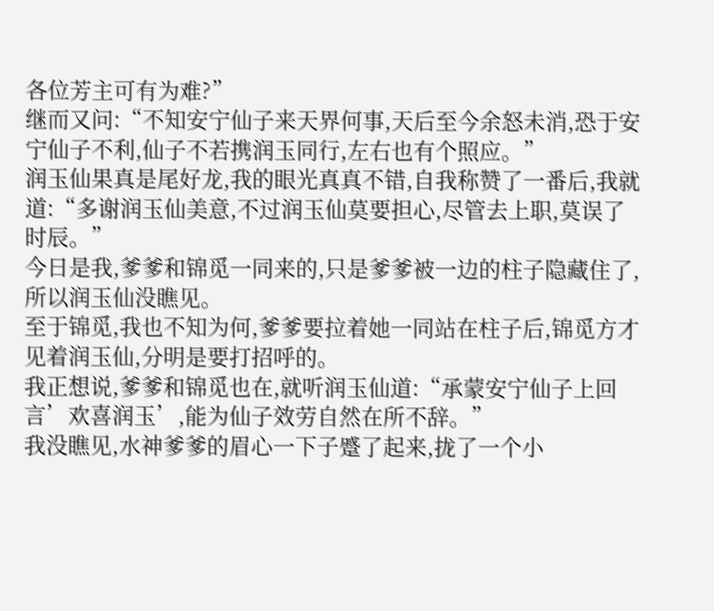各位芳主可有为难?”
继而又问:“不知安宁仙子来天界何事,天后至今余怒未消,恐于安宁仙子不利,仙子不若携润玉同行,左右也有个照应。”
润玉仙果真是尾好龙,我的眼光真真不错,自我称赞了一番后,我就道:“多谢润玉仙美意,不过润玉仙莫要担心,尽管去上职,莫误了时辰。”
今日是我,爹爹和锦觅一同来的,只是爹爹被一边的柱子隐藏住了,所以润玉仙没瞧见。
至于锦觅,我也不知为何,爹爹要拉着她一同站在柱子后,锦觅方才见着润玉仙,分明是要打招呼的。
我正想说,爹爹和锦觅也在,就听润玉仙道:“承蒙安宁仙子上回言’欢喜润玉’,能为仙子效劳自然在所不辞。”
我没瞧见,水神爹爹的眉心一下子蹙了起来,拢了一个小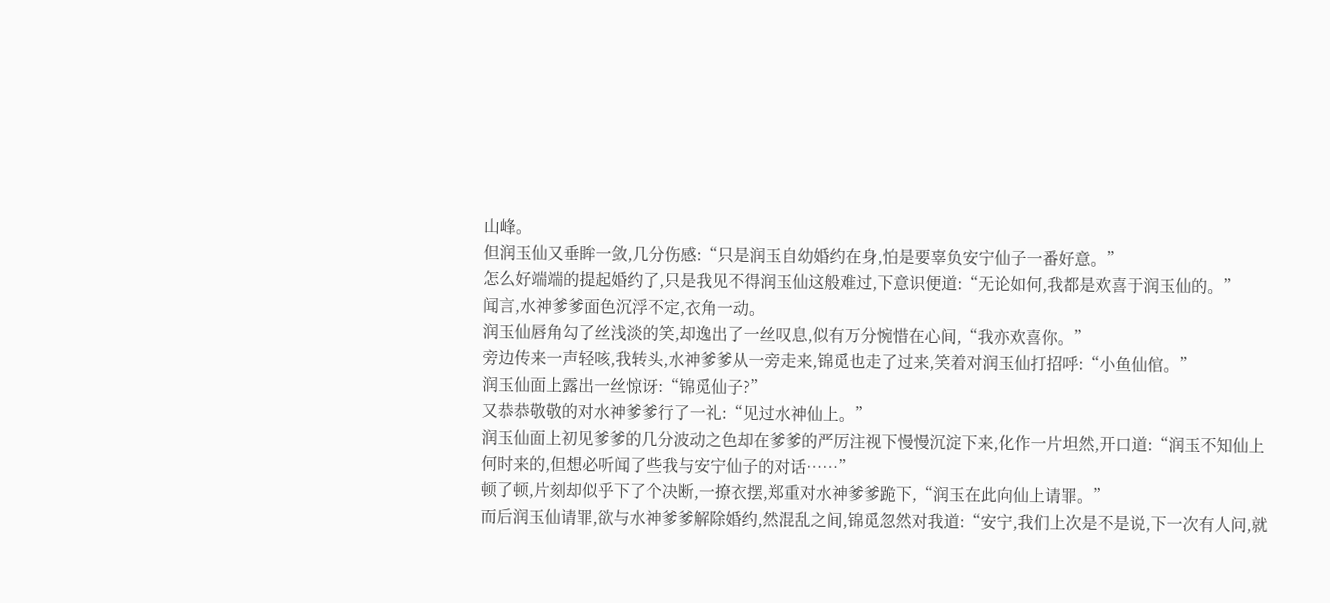山峰。
但润玉仙又垂眸一敛,几分伤感:“只是润玉自幼婚约在身,怕是要辜负安宁仙子一番好意。”
怎么好端端的提起婚约了,只是我见不得润玉仙这般难过,下意识便道:“无论如何,我都是欢喜于润玉仙的。”
闻言,水神爹爹面色沉浮不定,衣角一动。
润玉仙唇角勾了丝浅淡的笑,却逸出了一丝叹息,似有万分惋惜在心间,“我亦欢喜你。”
旁边传来一声轻咳,我转头,水神爹爹从一旁走来,锦觅也走了过来,笑着对润玉仙打招呼:“小鱼仙倌。”
润玉仙面上露出一丝惊讶:“锦觅仙子?”
又恭恭敬敬的对水神爹爹行了一礼:“见过水神仙上。”
润玉仙面上初见爹爹的几分波动之色却在爹爹的严厉注视下慢慢沉淀下来,化作一片坦然,开口道:“润玉不知仙上何时来的,但想必听闻了些我与安宁仙子的对话……”
顿了顿,片刻却似乎下了个决断,一撩衣摆,郑重对水神爹爹跪下,“润玉在此向仙上请罪。”
而后润玉仙请罪,欲与水神爹爹解除婚约,然混乱之间,锦觅忽然对我道:“安宁,我们上次是不是说,下一次有人问,就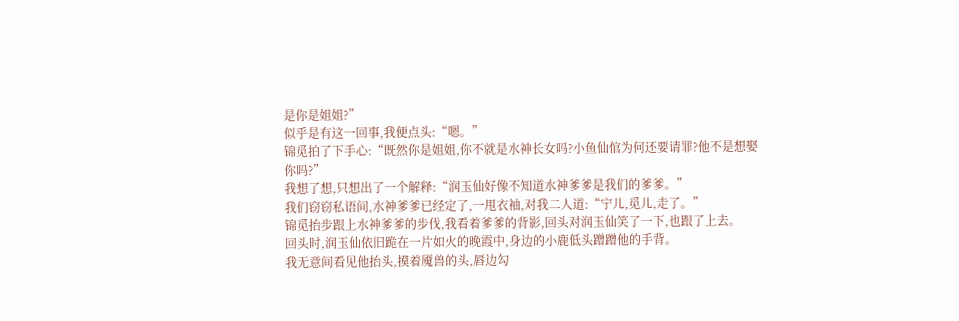是你是姐姐?”
似乎是有这一回事,我便点头:“嗯。”
锦觅拍了下手心:“既然你是姐姐,你不就是水神长女吗?小鱼仙倌为何还要请罪?他不是想娶你吗?”
我想了想,只想出了一个解释:“润玉仙好像不知道水神爹爹是我们的爹爹。”
我们窃窃私语间,水神爹爹已经定了,一甩衣袖,对我二人道:“宁儿,觅儿,走了。”
锦觅抬步跟上水神爹爹的步伐,我看着爹爹的背影,回头对润玉仙笑了一下,也跟了上去。
回头时,润玉仙依旧跪在一片如火的晚霞中,身边的小鹿低头蹭蹭他的手背。
我无意间看见他抬头,摸着魇兽的头,唇边勾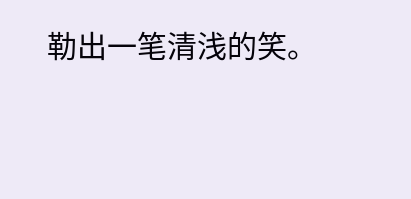勒出一笔清浅的笑。